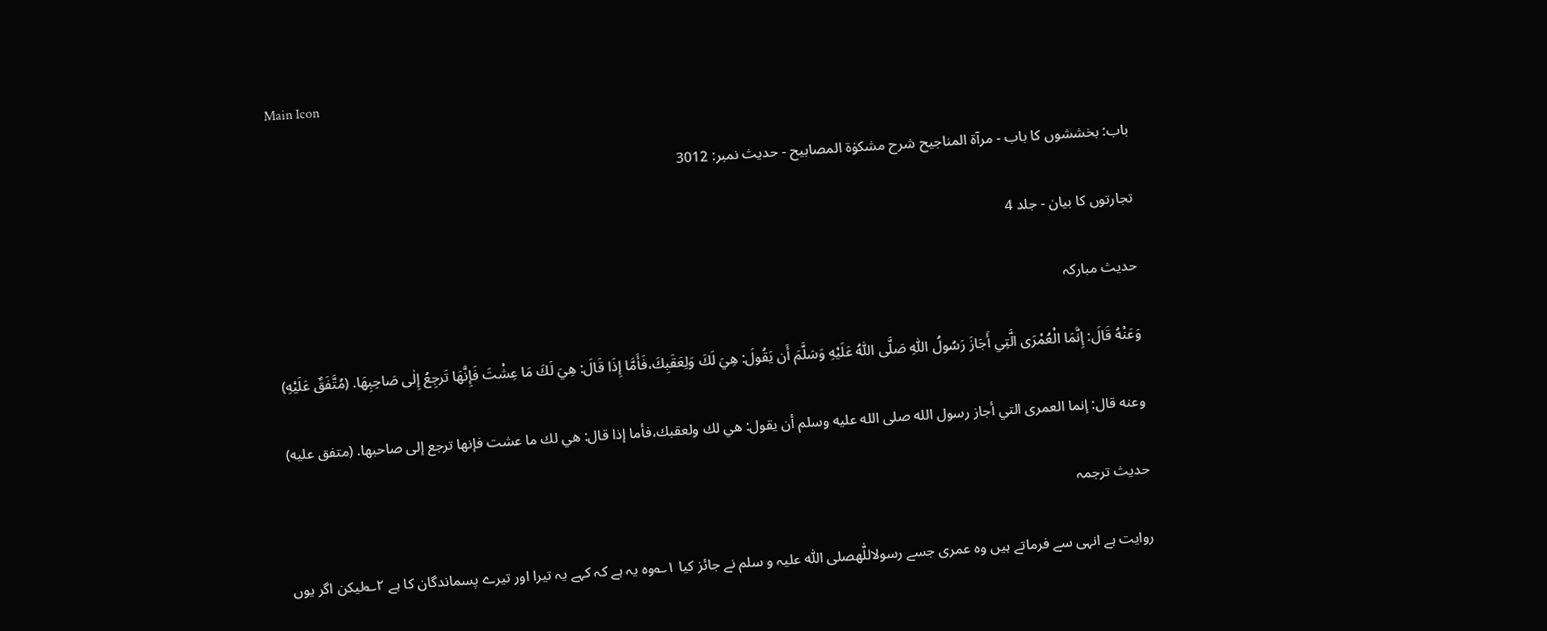Main Icon

باب: بخششوں کا باب - مرآۃ المناجیح شرح مشکوٰۃ المصابیح - حدیث نمبر: 3012

تجارتوں کا بیان - جلد 4

حدیث مبارکہ

وَعَنْهُ قَالَ: إِنَّمَا الْعُمْرَى الَّتِي أَجَازَ رَسُولُ اللّٰهِ صَلَّى اللّٰهُ عَلَيْهِ وَسَلَّمَ أَن يَقُولَ: هِيَ لَكَ وَلِعَقَبِكَ،فَأَمَّا إِذَا قَالَ: هِيَ لَكَ مَا عِشْتَ فَإِنَّهَا تَرجِعُ إِلٰى صَاحِبِهَا. (مُتَّفَقٌ عَلَيْهِ)

وعنه قال: إنما العمرى التي أجاز رسول الله صلى الله عليه وسلم أن يقول: هي لك ولعقبك،فأما إذا قال: هي لك ما عشت فإنها ترجع إلى صاحبها. (متفق عليه)

حدیث ترجمہ

روایت ہے انہی سے فرماتے ہیں وہ عمری جسے رسولاللّٰهصلی اللّٰہ علیہ و سلم نے جائز کیا ۱؎وہ یہ ہے کہ کہے یہ تیرا اور تیرے پسماندگان کا ہے ۲؎لیکن اگر یوں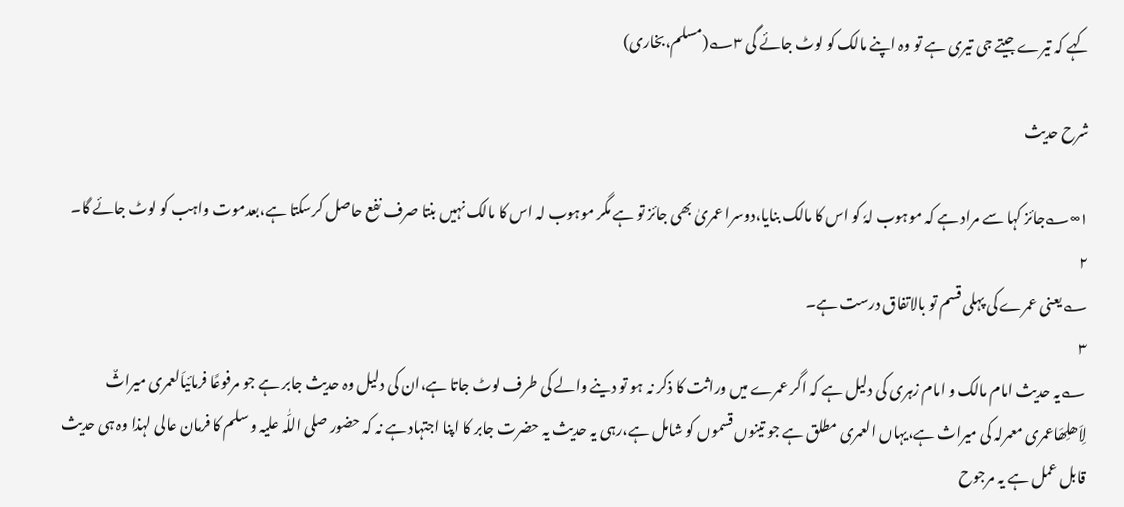کہے کہ تیرے جیتے جی تیری ہے تو وہ اپنے مالک کو لوٹ جائے گی ۳؎(مسلم،بخاری)

شرح حدیث

۱∞؎جائز کہا سے مراد ہے کہ موہوب لہٗ کو اس کا مالک بنایا،دوسرا عمریٰ بھی جائز تو ہے مگر موہوب لہ اس کا مالک نہیں بنتا صرف نفع حاصل کرسکتا ہے،بعدموت واہب کو لوٹ جائے گا۔
۲
؎یعنی عمرے کی پہلی قسم تو بالاتفاق درست ہے۔
۳
؎یہ حدیث امام مالک و امام زہری کی دلیل ہے کہ اگر عمرے میں وراثت کا ذکر نہ ہو تو دینے والے کی طرف لوٹ جاتا ہے،ان کی دلیل وہ حدیث جابر ہے جو مرفوعًا فرمائیاَلعمری میراثٌ لِاَھلِھَاعمری معمرلہ کی میراث ہے،یہاں العمری مطلق ہے جو تینوں قسموں کو شامل ہے،رہی یہ حدیث یہ حضرت جابر کا اپنا اجتہاد ہے نہ کہ حضور صلی اللّٰہ علیہ و سلم کا فرمان عالی لہذا وہ ہی حدیث قابل عمل ہے یہ مرجوح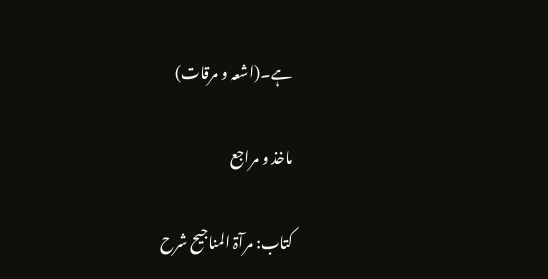ہے۔(اشعہ و مرقات)

ماخذ و مراجع

کتاب: مرآۃ المناجیح شرح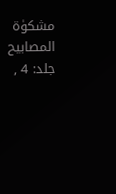مشکوٰۃ المصابیح جلد: 4 ,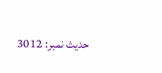حدیث نمبر: 3012